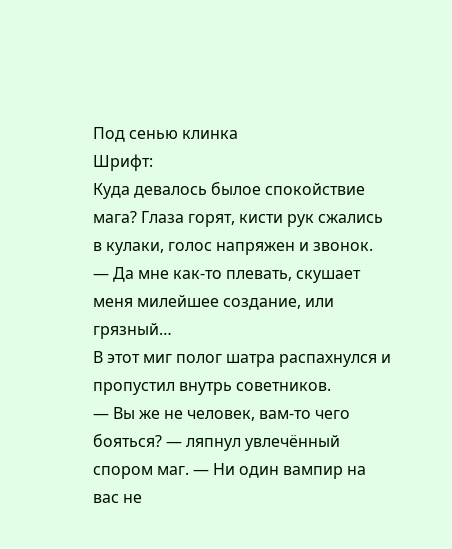Под сенью клинка
Шрифт:
Куда девалось былое спокойствие мага? Глаза горят, кисти рук сжались в кулаки, голос напряжен и звонок.
— Да мне как-то плевать, скушает меня милейшее создание, или грязный…
В этот миг полог шатра распахнулся и пропустил внутрь советников.
— Вы же не человек, вам-то чего бояться? — ляпнул увлечённый спором маг. — Ни один вампир на вас не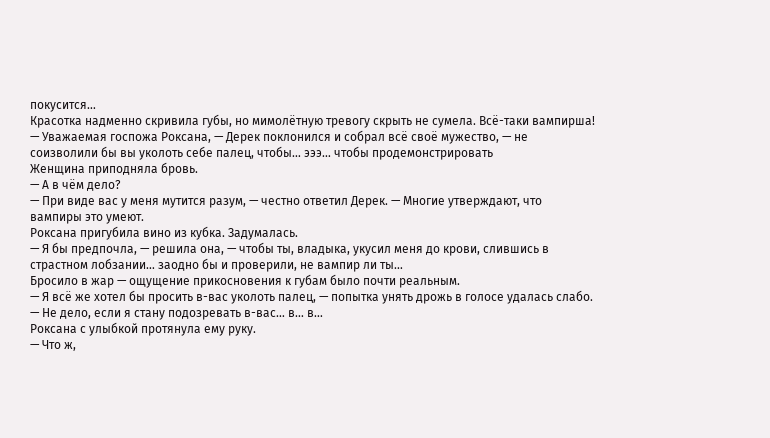покусится…
Красотка надменно скривила губы, но мимолётную тревогу скрыть не сумела. Всё-таки вампирша!
— Уважаемая госпожа Роксана, — Дерек поклонился и собрал всё своё мужество, — не соизволили бы вы уколоть себе палец, чтобы… эээ… чтобы продемонстрировать
Женщина приподняла бровь.
— А в чём дело?
— При виде вас у меня мутится разум, — честно ответил Дерек. — Многие утверждают, что вампиры это умеют.
Роксана пригубила вино из кубка. Задумалась.
— Я бы предпочла, — решила она, — чтобы ты, владыка, укусил меня до крови, слившись в страстном лобзании… заодно бы и проверили, не вампир ли ты…
Бросило в жар — ощущение прикосновения к губам было почти реальным.
— Я всё же хотел бы просить в-вас уколоть палец, — попытка унять дрожь в голосе удалась слабо. — Не дело, если я стану подозревать в-вас… в… в…
Роксана с улыбкой протянула ему руку.
— Что ж,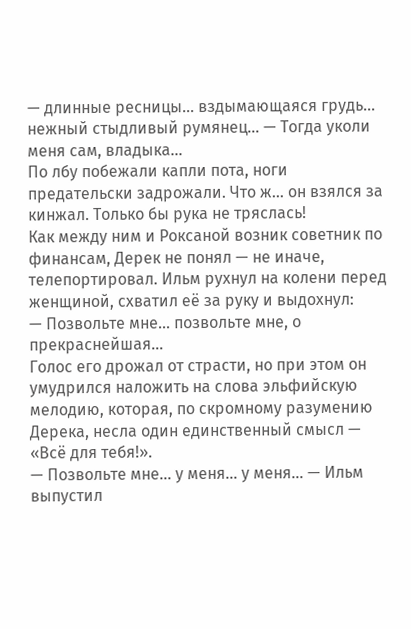— длинные ресницы… вздымающаяся грудь… нежный стыдливый румянец… — Тогда уколи меня сам, владыка…
По лбу побежали капли пота, ноги предательски задрожали. Что ж… он взялся за кинжал. Только бы рука не тряслась!
Как между ним и Роксаной возник советник по финансам, Дерек не понял — не иначе, телепортировал. Ильм рухнул на колени перед женщиной, схватил её за руку и выдохнул:
— Позвольте мне… позвольте мне, о прекраснейшая…
Голос его дрожал от страсти, но при этом он умудрился наложить на слова эльфийскую мелодию, которая, по скромному разумению Дерека, несла один единственный смысл — «Всё для тебя!».
— Позвольте мне… у меня… у меня… — Ильм выпустил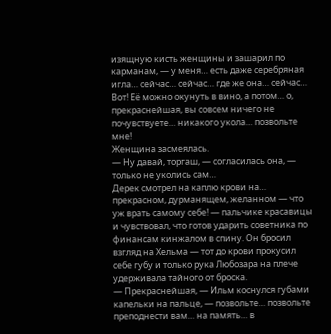изящную кисть женщины и зашарил по карманам, — у меня… есть даже серебряная игла… сейчас… сейчас… где же она… сейчас… Вот! Её можно окунуть в вино, а потом… о, прекраснейшая, вы совсем ничего не почувствуете… никакого укола… позвольте мне!
Женщина засмеялась.
— Ну давай, торгаш, — согласилась она, — только не уколись сам…
Дерек смотрел на каплю крови на… прекрасном, дурманящем, желанном — что уж врать самому себе! — пальчике красавицы и чувствовал, что готов ударить советника по финансам кинжалом в спину. Он бросил взгляд на Хельма — тот до крови прокусил себе губу и только рука Любозара на плече удерживала тайного от броска.
— Прекраснейшая, — Ильм коснулся губами капельки на пальце, — позвольте… позвольте преподнести вам… на память… в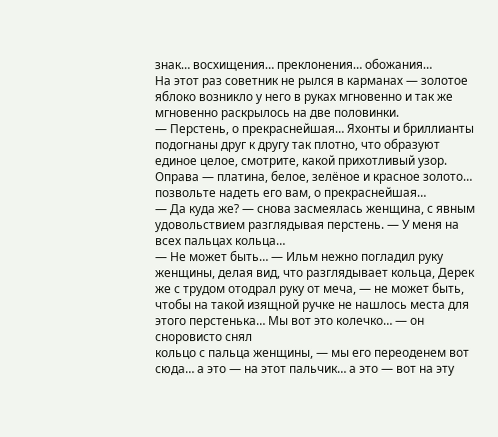знак… восхищения… преклонения… обожания…
На этот раз советник не рылся в карманах — золотое яблоко возникло у него в руках мгновенно и так же мгновенно раскрылось на две половинки.
— Перстень, о прекраснейшая… Яхонты и бриллианты подогнаны друг к другу так плотно, что образуют единое целое, смотрите, какой прихотливый узор. Оправа — платина, белое, зелёное и красное золото… позвольте надеть его вам, о прекраснейшая…
— Да куда же? — снова засмеялась женщина, с явным удовольствием разглядывая перстень. — У меня на всех пальцах кольца…
— Не может быть… — Ильм нежно погладил руку женщины, делая вид, что разглядывает кольца, Дерек же с трудом отодрал руку от меча, — не может быть, чтобы на такой изящной ручке не нашлось места для этого перстенька… Мы вот это колечко… — он сноровисто снял
кольцо с пальца женщины, — мы его переоденем вот сюда… а это — на этот пальчик… а это — вот на эту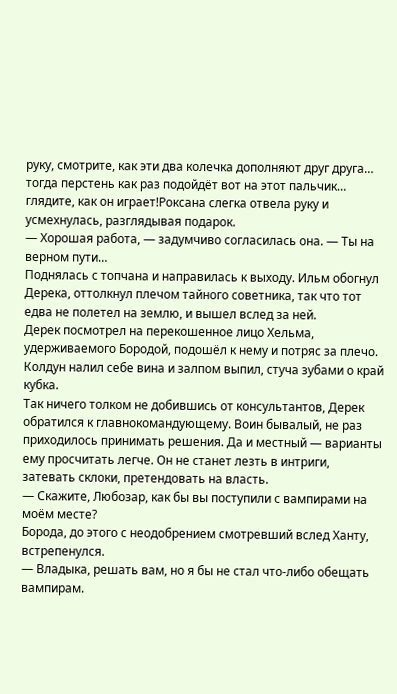руку, смотрите, как эти два колечка дополняют друг друга… тогда перстень как раз подойдёт вот на этот пальчик… глядите, как он играет!Роксана слегка отвела руку и усмехнулась, разглядывая подарок.
— Хорошая работа, — задумчиво согласилась она. — Ты на верном пути…
Поднялась с топчана и направилась к выходу. Ильм обогнул Дерека, оттолкнул плечом тайного советника, так что тот едва не полетел на землю, и вышел вслед за ней.
Дерек посмотрел на перекошенное лицо Хельма, удерживаемого Бородой, подошёл к нему и потряс за плечо. Колдун налил себе вина и залпом выпил, стуча зубами о край кубка.
Так ничего толком не добившись от консультантов, Дерек обратился к главнокомандующему. Воин бывалый, не раз приходилось принимать решения. Да и местный — варианты ему просчитать легче. Он не станет лезть в интриги, затевать склоки, претендовать на власть.
— Скажите, Любозар, как бы вы поступили с вампирами на моём месте?
Борода, до этого с неодобрением смотревший вслед Ханту, встрепенулся.
— Владыка, решать вам, но я бы не стал что-либо обещать вампирам.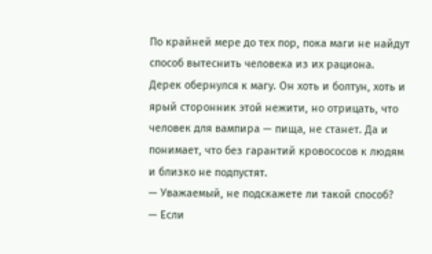По крайней мере до тех пор, пока маги не найдут способ вытеснить человека из их рациона.
Дерек обернулся к магу. Он хоть и болтун, хоть и ярый сторонник этой нежити, но отрицать, что человек для вампира — пища, не станет. Да и понимает, что без гарантий кровососов к людям и близко не подпустят.
— Уважаемый, не подскажете ли такой способ?
— Если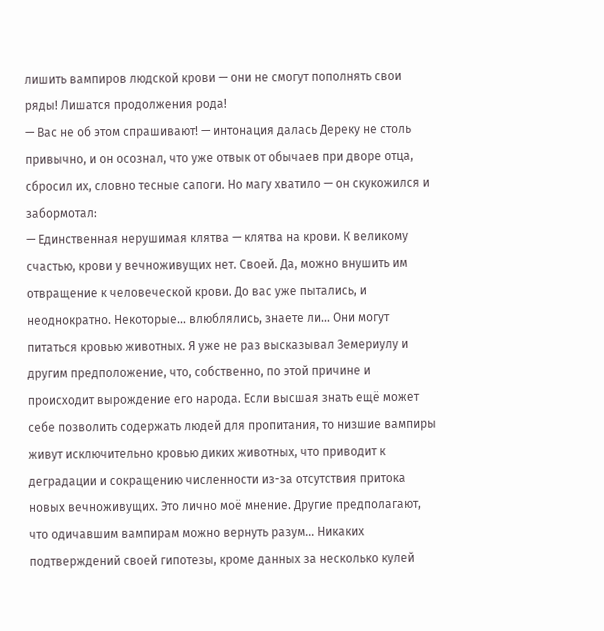лишить вампиров людской крови — они не смогут пополнять свои ряды! Лишатся продолжения рода!
— Вас не об этом спрашивают! — интонация далась Дереку не столь привычно, и он осознал, что уже отвык от обычаев при дворе отца, сбросил их, словно тесные сапоги. Но магу хватило — он скукожился и забормотал:
— Единственная нерушимая клятва — клятва на крови. К великому счастью, крови у вечноживущих нет. Своей. Да, можно внушить им отвращение к человеческой крови. До вас уже пытались, и неоднократно. Некоторые… влюблялись, знаете ли… Они могут питаться кровью животных. Я уже не раз высказывал Земериулу и другим предположение, что, собственно, по этой причине и происходит вырождение его народа. Если высшая знать ещё может себе позволить содержать людей для пропитания, то низшие вампиры живут исключительно кровью диких животных, что приводит к деградации и сокращению численности из-за отсутствия притока новых вечноживущих. Это лично моё мнение. Другие предполагают, что одичавшим вампирам можно вернуть разум… Никаких подтверждений своей гипотезы, кроме данных за несколько кулей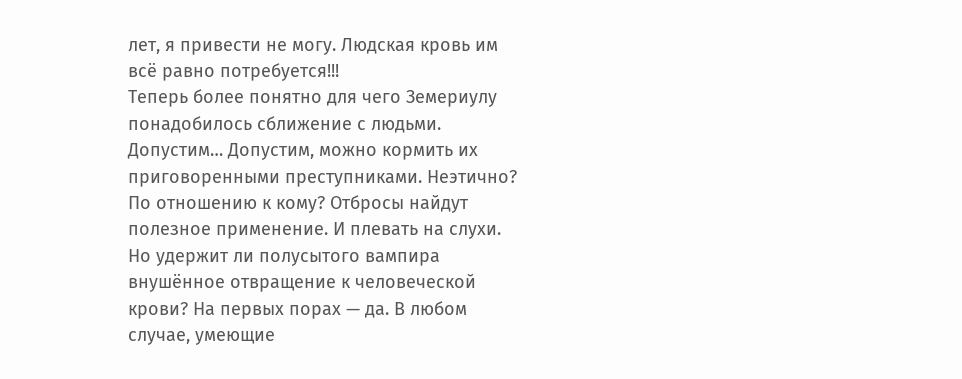лет, я привести не могу. Людская кровь им всё равно потребуется!!!
Теперь более понятно для чего Земериулу понадобилось сближение с людьми. Допустим… Допустим, можно кормить их приговоренными преступниками. Неэтично? По отношению к кому? Отбросы найдут полезное применение. И плевать на слухи. Но удержит ли полусытого вампира внушённое отвращение к человеческой крови? На первых порах — да. В любом случае, умеющие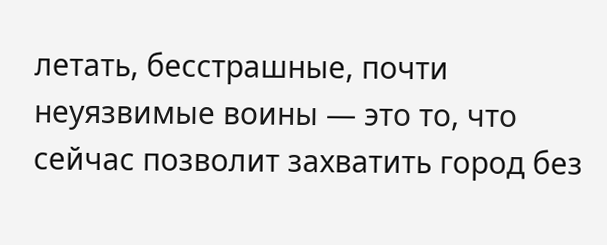летать, бесстрашные, почти неуязвимые воины — это то, что сейчас позволит захватить город без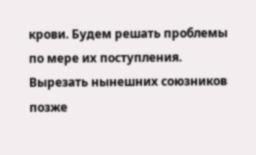крови. Будем решать проблемы по мере их поступления. Вырезать нынешних союзников позже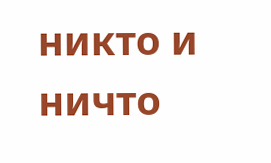никто и ничто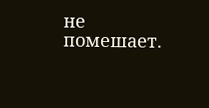не помешает.